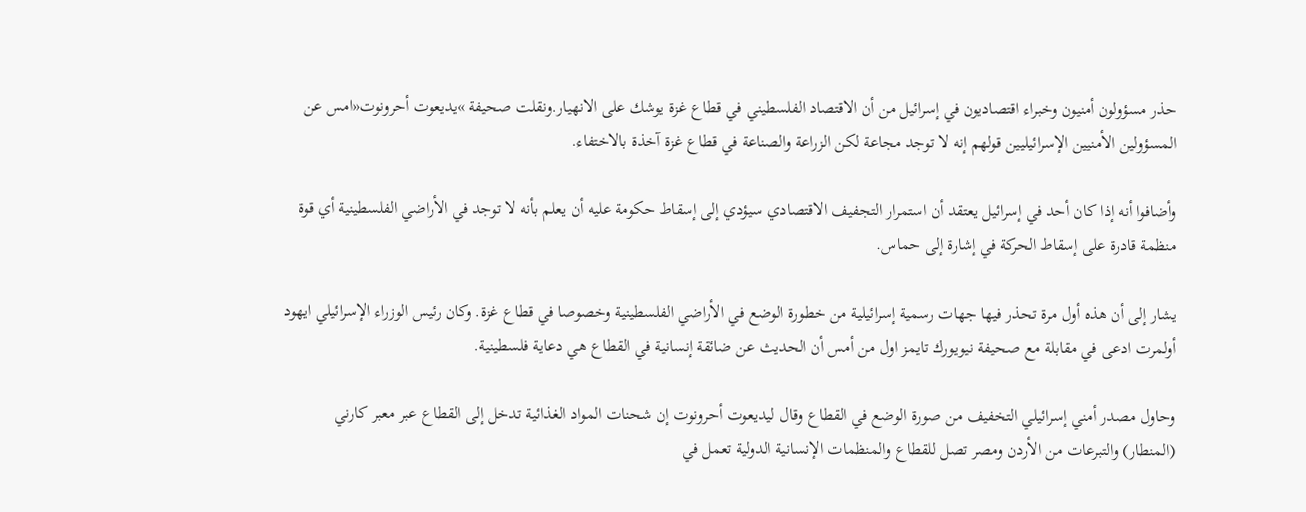حذر مسؤولون أمنيون وخبراء اقتصاديون في إسرائيل من أن الاقتصاد الفلسطيني في قطاع غزة يوشك على الانهيار.ونقلت صحيفة »يديعوت أحرونوت«امس عن المسؤولين الأمنيين الإسرائيليين قولهم إنه لا توجد مجاعة لكن الزراعة والصناعة في قطاع غزة آخذة بالاختفاء.

وأضافوا أنه إذا كان أحد في إسرائيل يعتقد أن استمرار التجفيف الاقتصادي سيؤدي إلى إسقاط حكومة عليه أن يعلم بأنه لا توجد في الأراضي الفلسطينية أي قوة منظمة قادرة على إسقاط الحركة في إشارة إلى حماس.

يشار إلى أن هذه أول مرة تحذر فيها جهات رسمية إسرائيلية من خطورة الوضع في الأراضي الفلسطينية وخصوصا في قطاع غزة. وكان رئيس الوزراء الإسرائيلي ايهود أولمرت ادعى في مقابلة مع صحيفة نيويورك تايمز اول من أمس أن الحديث عن ضائقة إنسانية في القطاع هي دعاية فلسطينية.

وحاول مصدر أمني إسرائيلي التخفيف من صورة الوضع في القطاع وقال ليديعوت أحرونوت إن شحنات المواد الغذائية تدخل إلى القطاع عبر معبر كارني (المنطار) والتبرعات من الأردن ومصر تصل للقطاع والمنظمات الإنسانية الدولية تعمل في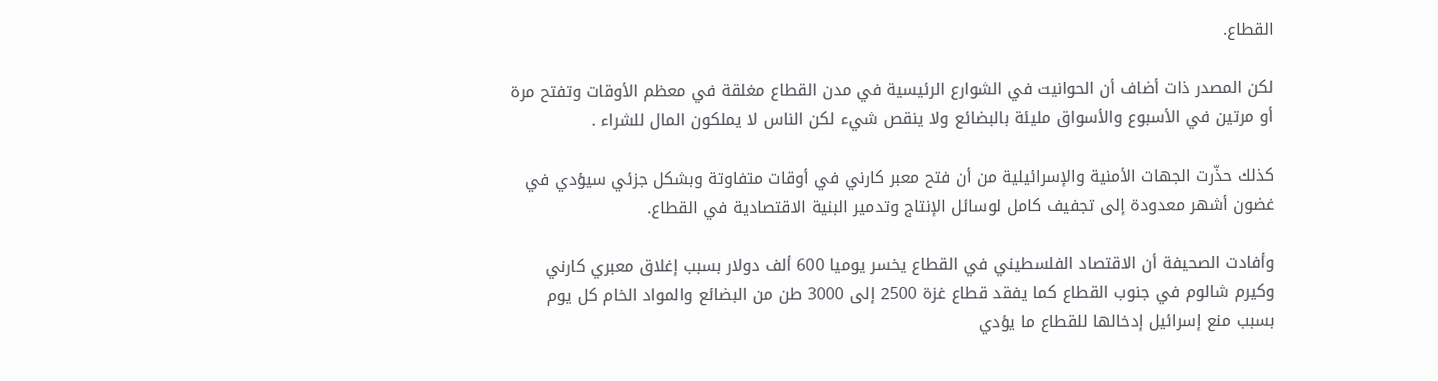القطاع.

لكن المصدر ذات أضاف أن الحوانيت في الشوارع الرئيسية في مدن القطاع مغلقة في معظم الأوقات وتفتح مرة أو مرتين في الأسبوع والأسواق مليئة بالبضائع ولا ينقص شيء لكن الناس لا يملكون المال للشراء .

كذلك حذّرت الجهات الأمنية والإسرائيلية من أن فتح معبر كارني في أوقات متفاوتة وبشكل جزئي سيؤدي في غضون أشهر معدودة إلى تجفيف كامل لوسائل الإنتاج وتدمير البنية الاقتصادية في القطاع.

وأفادت الصحيفة أن الاقتصاد الفلسطيني في القطاع يخسر يوميا 600 ألف دولار بسبب إغلاق معبري كارني وكيرم شالوم في جنوب القطاع كما يفقد قطاع غزة 2500 إلى 3000 طن من البضائع والمواد الخام كل يوم بسبب منع إسرائيل إدخالها للقطاع ما يؤدي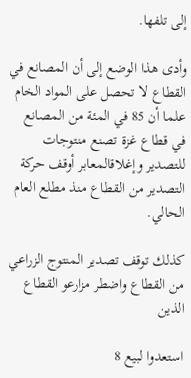إلى تلفها.

وأدى هذا الوضع إلى أن المصانع في القطاع لا تحصل على المواد الخام علما أن 85 في المئة من المصانع في قطاع غزة تصنع منتوجات للتصدير وإغلاقالمعابر أوقف حركة التصدير من القطاع منذ مطلع العام الحالي.

كذلك توقف تصدير المنتوج الزراعي من القطاع واضطر مزارعو القطاع الذين

استعدوا لبيع 8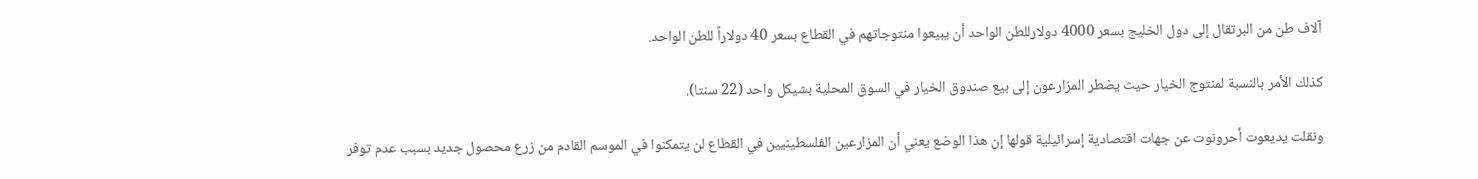آلاف طن من البرتقال إلى دول الخليج بسعر 4000 دولارللطن الواحد أن يبيعوا منتوجاتهم في القطاع بسعر 40 دولاراً للطن الواحد.

كذلك الأمر بالنسبة لمنتوج الخيار حيث يضطر المزارعون إلى بيع صندوق الخيار في السوق المحلية بشيكل واحد (22 سنتا).

ونقلت يديعوت أحرونوت عن جهات اقتصادية إسرائيلية قولها إن هذا الوضع يعني أن المزارعين الفلسطينيين في القطاع لن يتمكنوا في الموسم القادم من زرع محصول جديد بسبب عدم توفر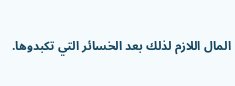المال اللازم لذلك بعد الخسائر التي تكبدوها.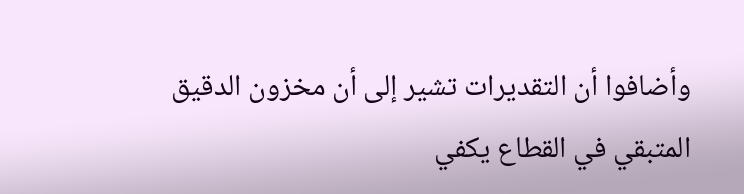وأضافوا أن التقديرات تشير إلى أن مخزون الدقيق المتبقي في القطاع يكفي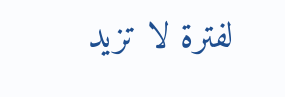لفترة لا تزيد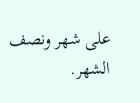على شهر ونصف الشهر.